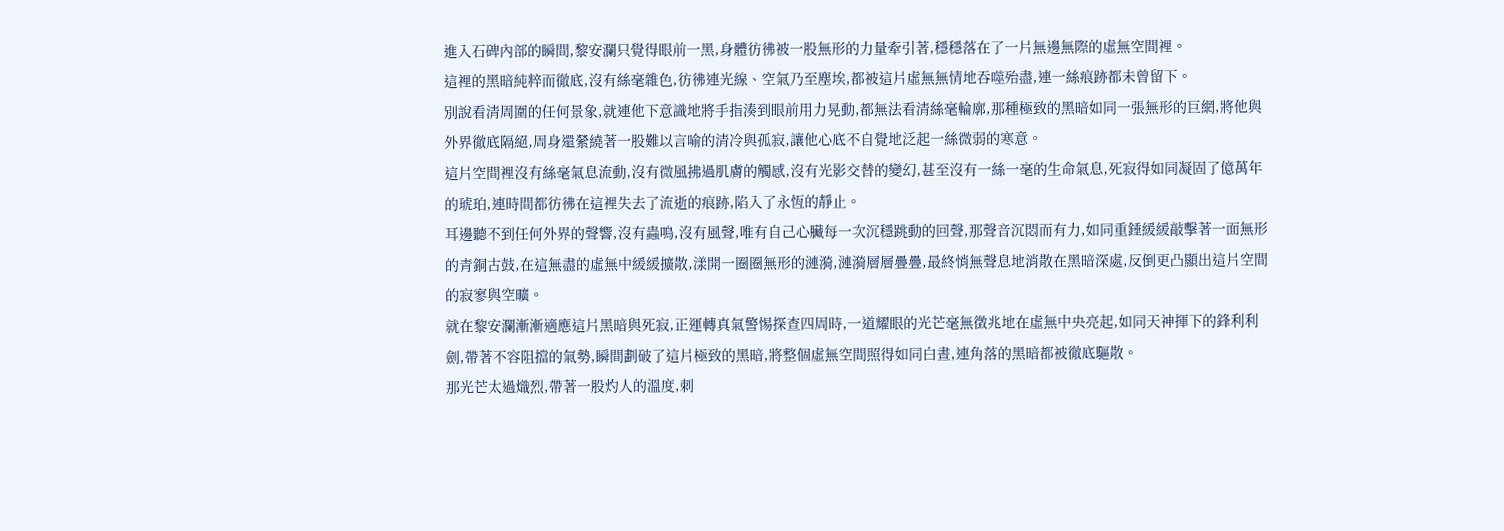進入石碑內部的瞬間,黎安瀾只覺得眼前一黑,身體彷彿被一股無形的力量牽引著,穩穩落在了一片無邊無際的虛無空間裡。
這裡的黑暗純粹而徹底,沒有絲毫雜色,彷彿連光線、空氣乃至塵埃,都被這片虛無無情地吞噬殆盡,連一絲痕跡都未曾留下。
別說看清周圍的任何景象,就連他下意識地將手指湊到眼前用力晃動,都無法看清絲毫輪廓,那種極致的黑暗如同一張無形的巨網,將他與外界徹底隔絕,周身還縈繞著一股難以言喻的清冷與孤寂,讓他心底不自覺地泛起一絲微弱的寒意。
這片空間裡沒有絲毫氣息流動,沒有微風拂過肌膚的觸感,沒有光影交替的變幻,甚至沒有一絲一毫的生命氣息,死寂得如同凝固了億萬年的琥珀,連時間都彷彿在這裡失去了流逝的痕跡,陷入了永恆的靜止。
耳邊聽不到任何外界的聲響,沒有蟲鳴,沒有風聲,唯有自己心臟每一次沉穩跳動的回聲,那聲音沉悶而有力,如同重錘緩緩敲擊著一面無形的青銅古鼓,在這無盡的虛無中緩緩擴散,漾開一圈圈無形的漣漪,漣漪層層疊疊,最終悄無聲息地消散在黑暗深處,反倒更凸顯出這片空間的寂寥與空曠。
就在黎安瀾漸漸適應這片黑暗與死寂,正運轉真氣警惕探查四周時,一道耀眼的光芒毫無徵兆地在虛無中央亮起,如同天神揮下的鋒利利劍,帶著不容阻擋的氣勢,瞬間劃破了這片極致的黑暗,將整個虛無空間照得如同白晝,連角落的黑暗都被徹底驅散。
那光芒太過熾烈,帶著一股灼人的溫度,刺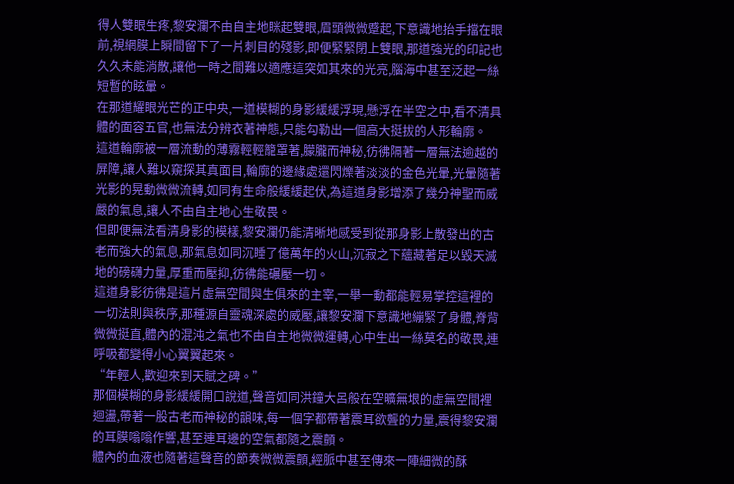得人雙眼生疼,黎安瀾不由自主地眯起雙眼,眉頭微微蹙起,下意識地抬手擋在眼前,視網膜上瞬間留下了一片刺目的殘影,即便緊緊閉上雙眼,那道強光的印記也久久未能消散,讓他一時之間難以適應這突如其來的光亮,腦海中甚至泛起一絲短暫的眩暈。
在那道耀眼光芒的正中央,一道模糊的身影緩緩浮現,懸浮在半空之中,看不清具體的面容五官,也無法分辨衣著神態,只能勾勒出一個高大挺拔的人形輪廓。
這道輪廓被一層流動的薄霧輕輕籠罩著,朦朧而神秘,彷彿隔著一層無法逾越的屏障,讓人難以窺探其真面目,輪廓的邊緣處還閃爍著淡淡的金色光暈,光暈隨著光影的晃動微微流轉,如同有生命般緩緩起伏,為這道身影增添了幾分神聖而威嚴的氣息,讓人不由自主地心生敬畏。
但即便無法看清身影的模樣,黎安瀾仍能清晰地感受到從那身影上散發出的古老而強大的氣息,那氣息如同沉睡了億萬年的火山,沉寂之下蘊藏著足以毀天滅地的磅礴力量,厚重而壓抑,彷彿能碾壓一切。
這道身影彷彿是這片虛無空間與生俱來的主宰,一舉一動都能輕易掌控這裡的一切法則與秩序,那種源自靈魂深處的威壓,讓黎安瀾下意識地繃緊了身體,脊背微微挺直,體內的混沌之氣也不由自主地微微運轉,心中生出一絲莫名的敬畏,連呼吸都變得小心翼翼起來。
“年輕人,歡迎來到天賦之碑。”
那個模糊的身影緩緩開口說道,聲音如同洪鐘大呂般在空曠無垠的虛無空間裡迴盪,帶著一股古老而神秘的韻味,每一個字都帶著震耳欲聾的力量,震得黎安瀾的耳膜嗡嗡作響,甚至連耳邊的空氣都隨之震顫。
體內的血液也隨著這聲音的節奏微微震顫,經脈中甚至傳來一陣細微的酥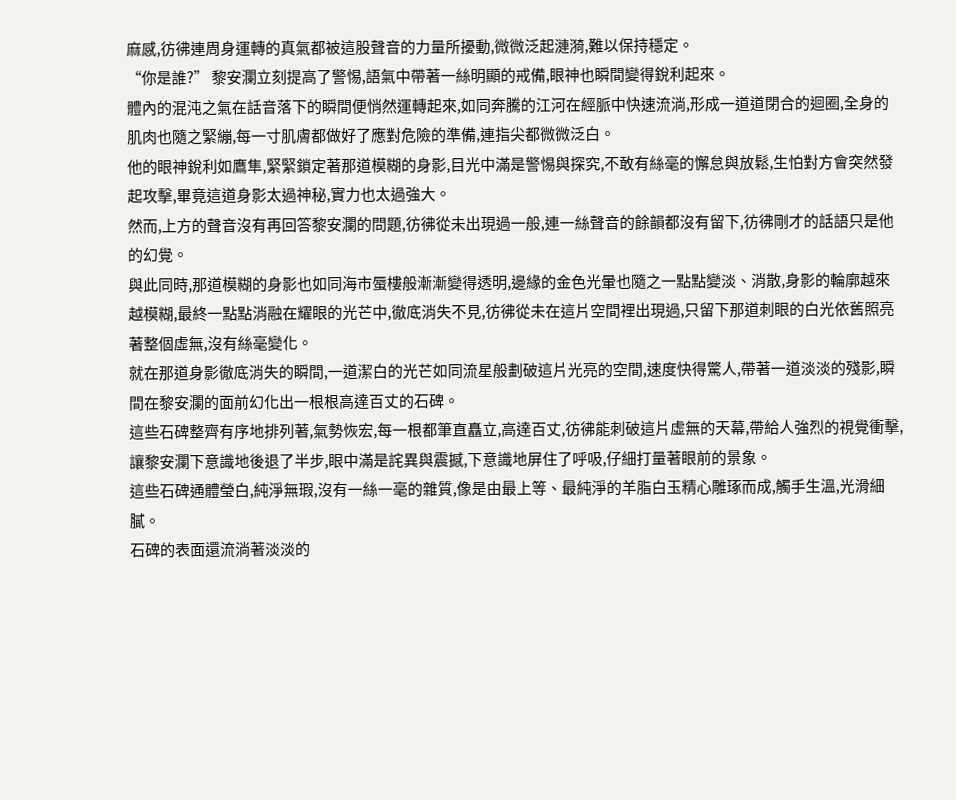麻感,彷彿連周身運轉的真氣都被這股聲音的力量所擾動,微微泛起漣漪,難以保持穩定。
“你是誰?” 黎安瀾立刻提高了警惕,語氣中帶著一絲明顯的戒備,眼神也瞬間變得銳利起來。
體內的混沌之氣在話音落下的瞬間便悄然運轉起來,如同奔騰的江河在經脈中快速流淌,形成一道道閉合的迴圈,全身的肌肉也隨之緊繃,每一寸肌膚都做好了應對危險的準備,連指尖都微微泛白。
他的眼神銳利如鷹隼,緊緊鎖定著那道模糊的身影,目光中滿是警惕與探究,不敢有絲毫的懈怠與放鬆,生怕對方會突然發起攻擊,畢竟這道身影太過神秘,實力也太過強大。
然而,上方的聲音沒有再回答黎安瀾的問題,彷彿從未出現過一般,連一絲聲音的餘韻都沒有留下,彷彿剛才的話語只是他的幻覺。
與此同時,那道模糊的身影也如同海市蜃樓般漸漸變得透明,邊緣的金色光暈也隨之一點點變淡、消散,身影的輪廓越來越模糊,最終一點點消融在耀眼的光芒中,徹底消失不見,彷彿從未在這片空間裡出現過,只留下那道刺眼的白光依舊照亮著整個虛無,沒有絲毫變化。
就在那道身影徹底消失的瞬間,一道潔白的光芒如同流星般劃破這片光亮的空間,速度快得驚人,帶著一道淡淡的殘影,瞬間在黎安瀾的面前幻化出一根根高達百丈的石碑。
這些石碑整齊有序地排列著,氣勢恢宏,每一根都筆直矗立,高達百丈,彷彿能刺破這片虛無的天幕,帶給人強烈的視覺衝擊,讓黎安瀾下意識地後退了半步,眼中滿是詫異與震撼,下意識地屏住了呼吸,仔細打量著眼前的景象。
這些石碑通體瑩白,純淨無瑕,沒有一絲一毫的雜質,像是由最上等、最純淨的羊脂白玉精心雕琢而成,觸手生溫,光滑細膩。
石碑的表面還流淌著淡淡的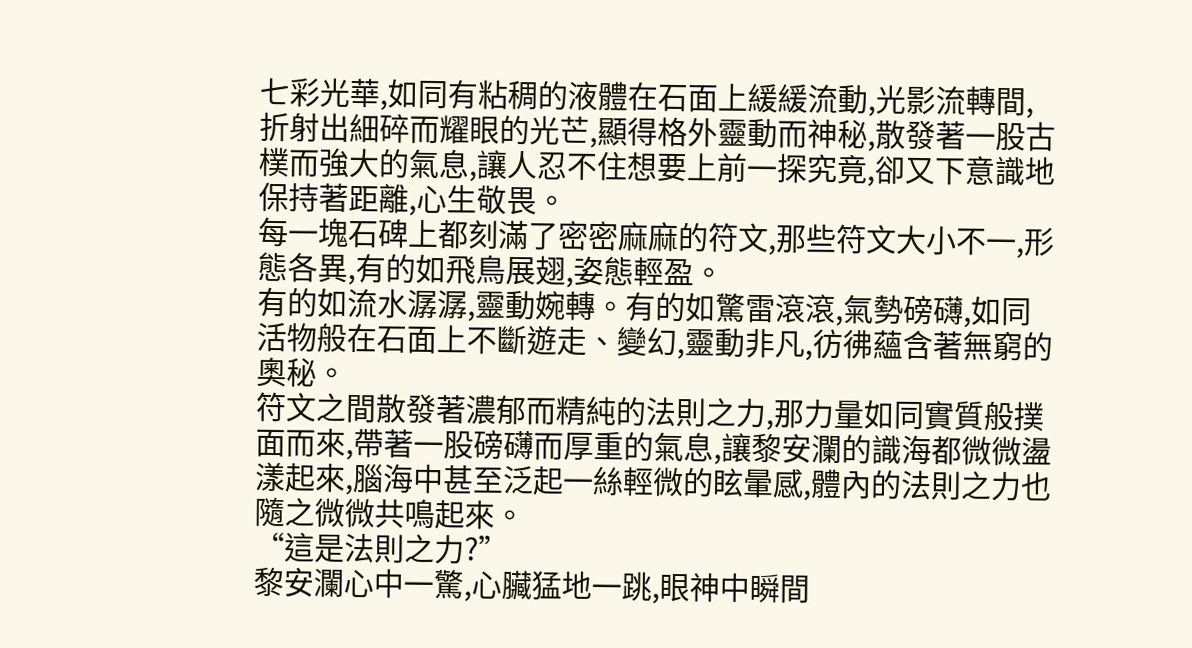七彩光華,如同有粘稠的液體在石面上緩緩流動,光影流轉間,折射出細碎而耀眼的光芒,顯得格外靈動而神秘,散發著一股古樸而強大的氣息,讓人忍不住想要上前一探究竟,卻又下意識地保持著距離,心生敬畏。
每一塊石碑上都刻滿了密密麻麻的符文,那些符文大小不一,形態各異,有的如飛鳥展翅,姿態輕盈。
有的如流水潺潺,靈動婉轉。有的如驚雷滾滾,氣勢磅礴,如同活物般在石面上不斷遊走、變幻,靈動非凡,彷彿蘊含著無窮的奧秘。
符文之間散發著濃郁而精純的法則之力,那力量如同實質般撲面而來,帶著一股磅礴而厚重的氣息,讓黎安瀾的識海都微微盪漾起來,腦海中甚至泛起一絲輕微的眩暈感,體內的法則之力也隨之微微共鳴起來。
“這是法則之力?”
黎安瀾心中一驚,心臟猛地一跳,眼神中瞬間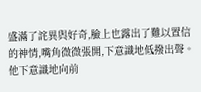盛滿了詫異與好奇,臉上也露出了難以置信的神情,嘴角微微張開,下意識地低撥出聲。
他下意識地向前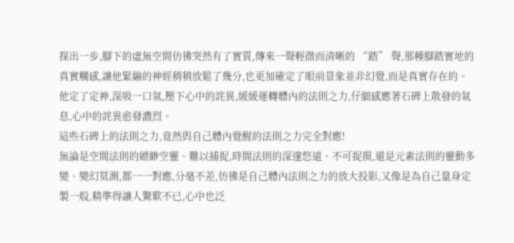探出一步,腳下的虛無空間彷彿突然有了實質,傳來一聲輕微而清晰的 “踏” 聲,那種腳踏實地的真實觸感,讓他緊繃的神經稍稍放鬆了幾分,也更加確定了眼前景象並非幻覺,而是真實存在的。
他定了定神,深吸一口氣,壓下心中的詫異,緩緩運轉體內的法則之力,仔細感應著石碑上散發的氣息,心中的詫異愈發濃烈。
這些石碑上的法則之力,竟然與自己體內覺醒的法則之力完全對應!
無論是空間法則的縹緲空靈、難以捕捉,時間法則的深邃悠遠、不可捉摸,還是元素法則的靈動多變、變幻莫測,都一一對應,分毫不差,彷彿是自己體內法則之力的放大投影,又像是為自己量身定製一般,精準得讓人驚歎不已,心中也泛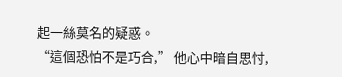起一絲莫名的疑惑。
“這個恐怕不是巧合,” 他心中暗自思忖,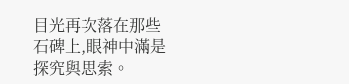目光再次落在那些石碑上,眼神中滿是探究與思索。